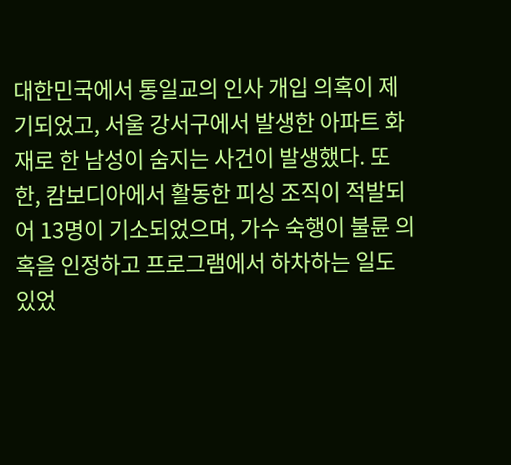대한민국에서 통일교의 인사 개입 의혹이 제기되었고, 서울 강서구에서 발생한 아파트 화재로 한 남성이 숨지는 사건이 발생했다. 또한, 캄보디아에서 활동한 피싱 조직이 적발되어 13명이 기소되었으며, 가수 숙행이 불륜 의혹을 인정하고 프로그램에서 하차하는 일도 있었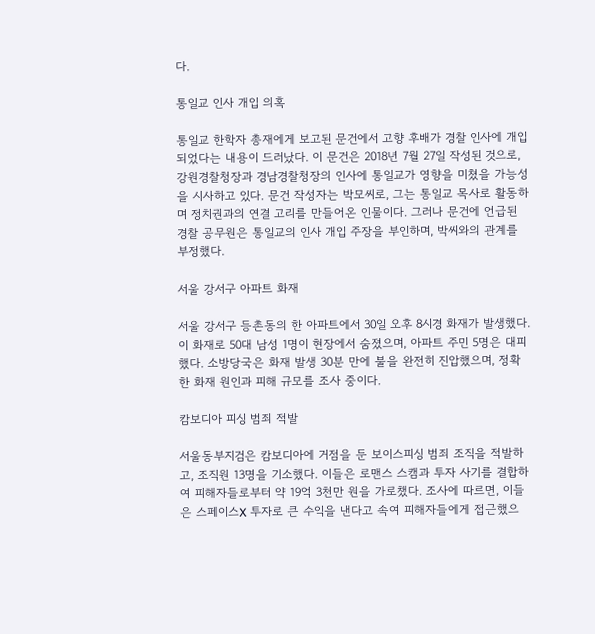다.

통일교 인사 개입 의혹

통일교 한학자 총재에게 보고된 문건에서 고향 후배가 경찰 인사에 개입되었다는 내용이 드러났다. 이 문건은 2018년 7월 27일 작성된 것으로, 강원경찰청장과 경남경찰청장의 인사에 통일교가 영향을 미쳤을 가능성을 시사하고 있다. 문건 작성자는 박모씨로, 그는 통일교 목사로 활동하며 정치권과의 연결 고리를 만들어온 인물이다. 그러나 문건에 언급된 경찰 공무원은 통일교의 인사 개입 주장을 부인하며, 박씨와의 관계를 부정했다.

서울 강서구 아파트 화재

서울 강서구 등촌동의 한 아파트에서 30일 오후 8시경 화재가 발생했다. 이 화재로 50대 남성 1명이 현장에서 숨졌으며, 아파트 주민 5명은 대피했다. 소방당국은 화재 발생 30분 만에 불을 완전히 진압했으며, 정확한 화재 원인과 피해 규모를 조사 중이다.

캄보디아 피싱 범죄 적발

서울동부지검은 캄보디아에 거점을 둔 보이스피싱 범죄 조직을 적발하고, 조직원 13명을 기소했다. 이들은 로맨스 스캠과 투자 사기를 결합하여 피해자들로부터 약 19억 3천만 원을 가로챘다. 조사에 따르면, 이들은 스페이스X 투자로 큰 수익을 낸다고 속여 피해자들에게 접근했으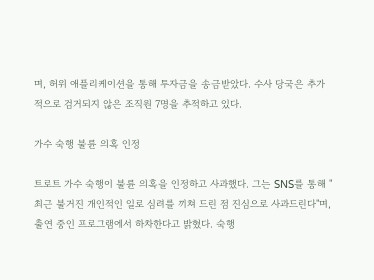며, 허위 애플리케이션을 통해 투자금을 송금받았다. 수사 당국은 추가적으로 검거되지 않은 조직원 7명을 추적하고 있다.

가수 숙행 불륜 의혹 인정

트로트 가수 숙행이 불륜 의혹을 인정하고 사과했다. 그는 SNS를 통해 "최근 불거진 개인적인 일로 심려를 끼쳐 드린 점 진심으로 사과드린다"며, 출연 중인 프로그램에서 하차한다고 밝혔다. 숙행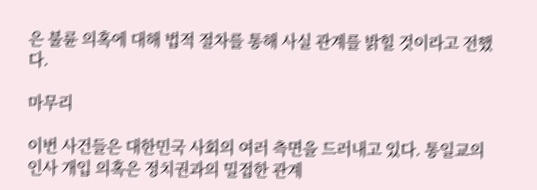은 불륜 의혹에 대해 법적 절차를 통해 사실 관계를 밝힐 것이라고 전했다.

마무리

이번 사건들은 대한민국 사회의 여러 측면을 드러내고 있다. 통일교의 인사 개입 의혹은 정치권과의 밀접한 관계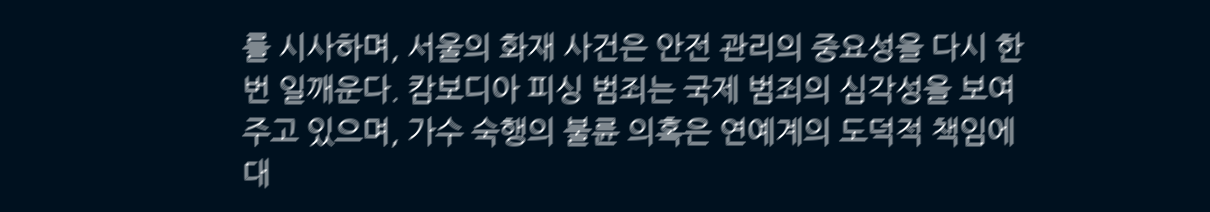를 시사하며, 서울의 화재 사건은 안전 관리의 중요성을 다시 한번 일깨운다. 캄보디아 피싱 범죄는 국제 범죄의 심각성을 보여주고 있으며, 가수 숙행의 불륜 의혹은 연예계의 도덕적 책임에 대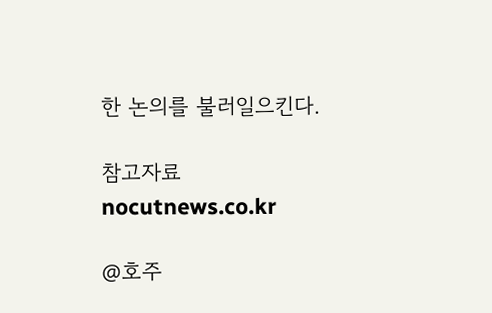한 논의를 불러일으킨다.

참고자료
nocutnews.co.kr

@호주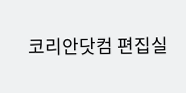코리안닷컴 편집실